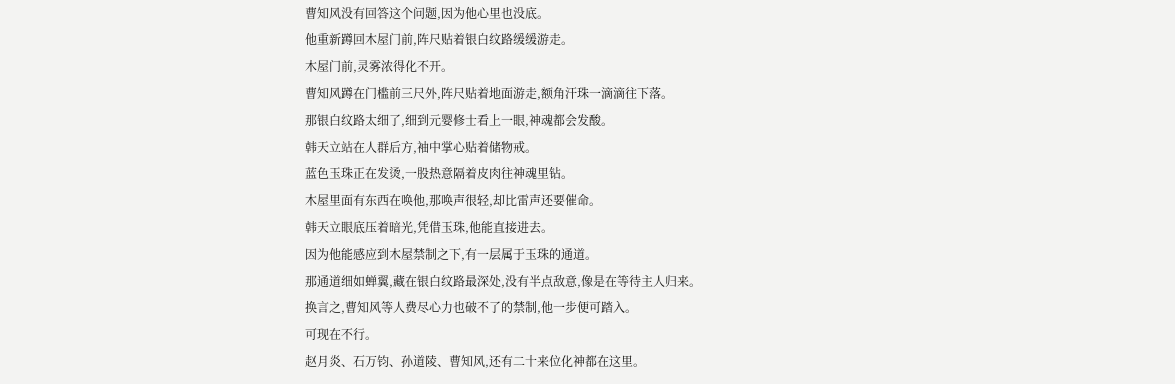曹知风没有回答这个问题,因为他心里也没底。
他重新蹲回木屋门前,阵尺贴着银白纹路缓缓游走。
木屋门前,灵雾浓得化不开。
曹知风蹲在门槛前三尺外,阵尺贴着地面游走,额角汗珠一滴滴往下落。
那银白纹路太细了,细到元婴修士看上一眼,神魂都会发酸。
韩天立站在人群后方,袖中掌心贴着储物戒。
蓝色玉珠正在发烫,一股热意隔着皮肉往神魂里钻。
木屋里面有东西在唤他,那唤声很轻,却比雷声还要催命。
韩天立眼底压着暗光,凭借玉珠,他能直接进去。
因为他能感应到木屋禁制之下,有一层属于玉珠的通道。
那通道细如蝉翼,藏在银白纹路最深处,没有半点敌意,像是在等待主人归来。
换言之,曹知风等人费尽心力也破不了的禁制,他一步便可踏入。
可现在不行。
赵月炎、石万钧、孙道陵、曹知风,还有二十来位化神都在这里。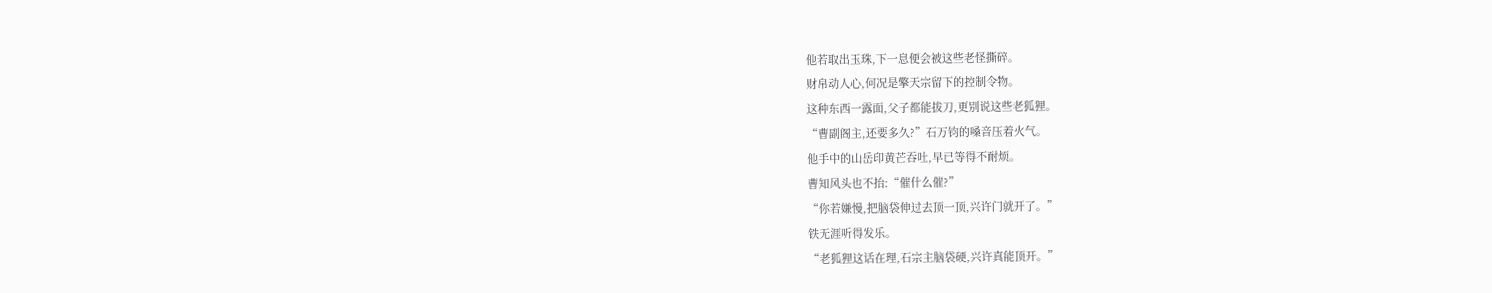他若取出玉珠,下一息便会被这些老怪撕碎。
财帛动人心,何况是擎天宗留下的控制令物。
这种东西一露面,父子都能拔刀,更别说这些老狐狸。
“曹副阁主,还要多久?”石万钧的嗓音压着火气。
他手中的山岳印黄芒吞吐,早已等得不耐烦。
曹知风头也不抬:“催什么催?”
“你若嫌慢,把脑袋伸过去顶一顶,兴许门就开了。”
铁无涯听得发乐。
“老狐狸这话在理,石宗主脑袋硬,兴许真能顶开。”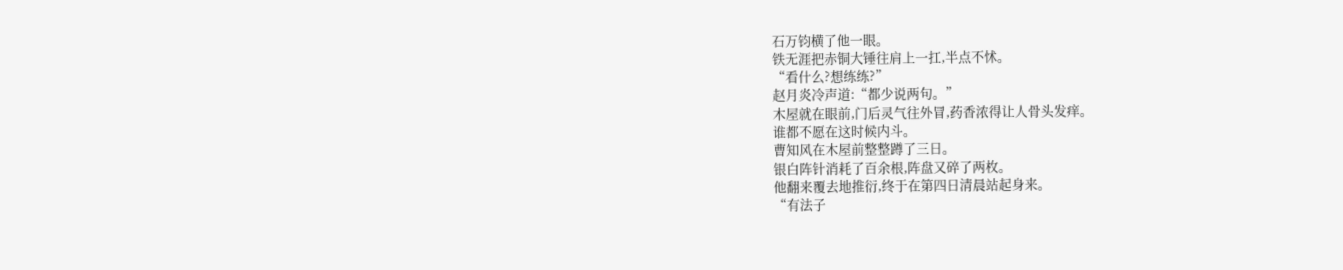石万钧横了他一眼。
铁无涯把赤铜大锤往肩上一扛,半点不怵。
“看什么?想练练?”
赵月炎冷声道:“都少说两句。”
木屋就在眼前,门后灵气往外冒,药香浓得让人骨头发痒。
谁都不愿在这时候内斗。
曹知风在木屋前整整蹲了三日。
银白阵针消耗了百余根,阵盘又碎了两枚。
他翻来覆去地推衍,终于在第四日清晨站起身来。
“有法子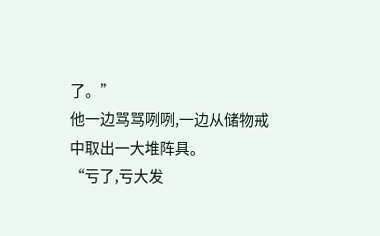了。”
他一边骂骂咧咧,一边从储物戒中取出一大堆阵具。
“亏了,亏大发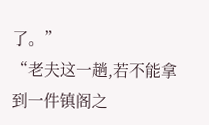了。”
“老夫这一趟,若不能拿到一件镇阁之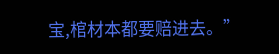宝,棺材本都要赔进去。”